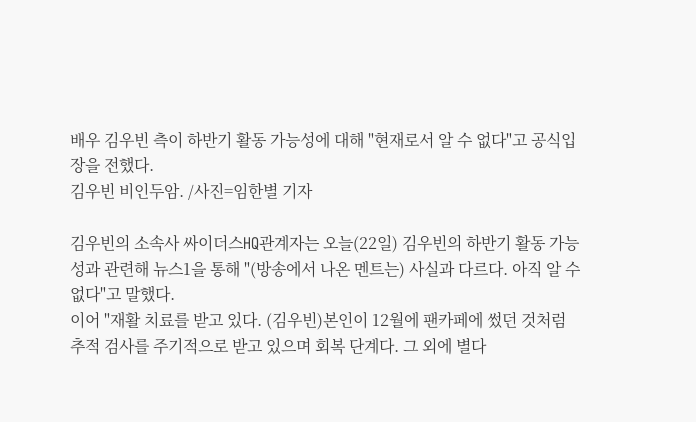배우 김우빈 측이 하반기 활동 가능성에 대해 "현재로서 알 수 없다"고 공식입장을 전했다.
김우빈 비인두암. /사진=임한별 기자

김우빈의 소속사 싸이더스HQ관계자는 오늘(22일) 김우빈의 하반기 활동 가능성과 관련해 뉴스1을 통해 "(방송에서 나온 멘트는) 사실과 다르다. 아직 알 수 없다"고 말했다.
이어 "재활 치료를 받고 있다. (김우빈)본인이 12월에 팬카페에 썼던 것처럼 추적 검사를 주기적으로 받고 있으며 회복 단계다. 그 외에 별다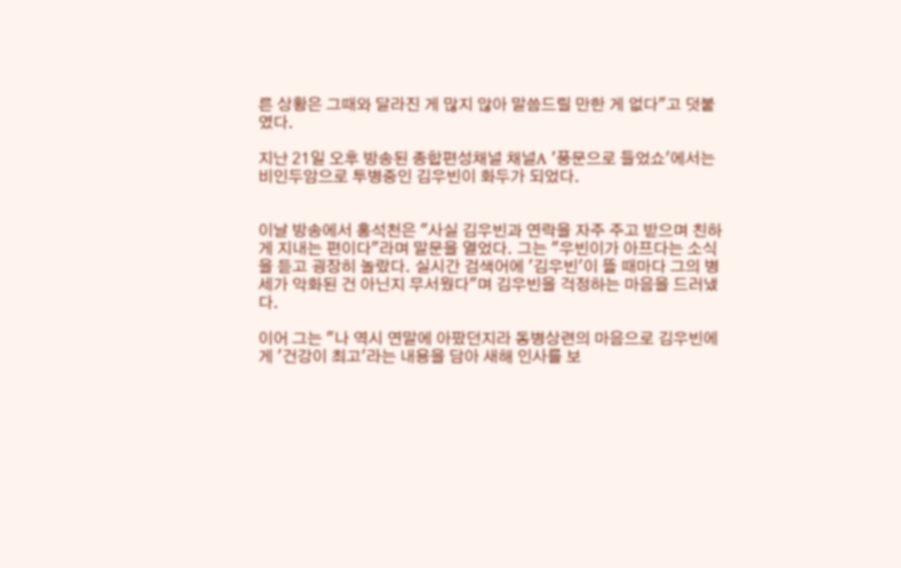른 상황은 그때와 달라진 게 많지 않아 말씀드릴 만한 게 없다"고 덧붙였다.

지난 21일 오후 방송된 종합편성채널 채널A '풍문으로 들었쇼'에서는 비인두암으로 투병중인 김우빈이 화두가 되었다.


이날 방송에서 홍석천은 "사실 김우빈과 연락을 자주 주고 받으며 친하게 지내는 편이다"라며 말문을 열었다. 그는 "우빈이가 아프다는 소식을 듣고 굉장히 놀랐다. 실시간 검색어에 '김우빈'이 뜰 때마다 그의 병세가 악화된 건 아닌지 무서웠다"며 김우빈을 걱정하는 마음을 드러냈다.

이어 그는 "나 역시 연말에 아팠던지라 동병상련의 마음으로 김우빈에게 '건강이 최고'라는 내용을 담아 새해 인사를 보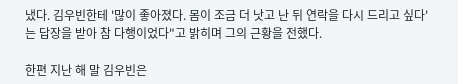냈다. 김우빈한테 '많이 좋아졌다. 몸이 조금 더 낫고 난 뒤 연락을 다시 드리고 싶다'는 답장을 받아 참 다행이었다"고 밝히며 그의 근황을 전했다.

한편 지난 해 말 김우빈은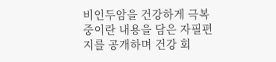비인두암을 건강하게 극복 중이란 내용을 담은 자필편지를 공개하며 건강 회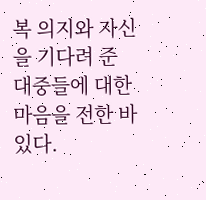복 의지와 자신을 기다려 준 대중들에 대한 마음을 전한 바 있다.